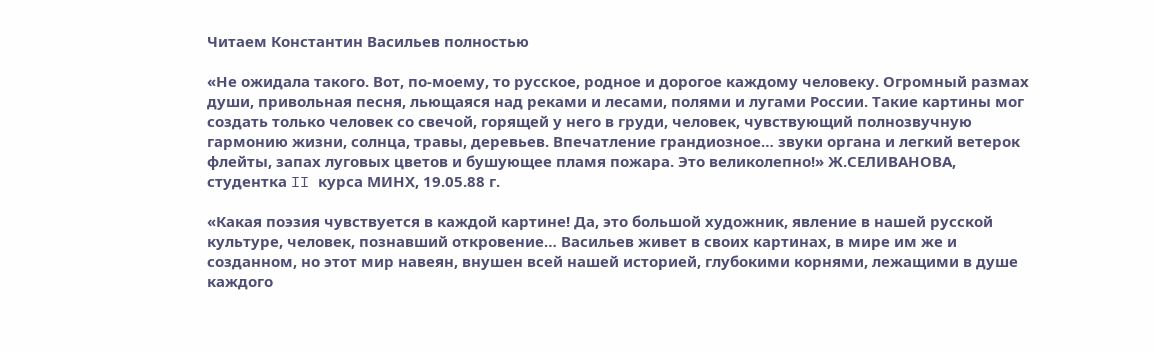Читаем Константин Васильев полностью

«Не ожидала такого. Вот, по-моему, то русское, родное и дорогое каждому человеку. Огромный размах души, привольная песня, льющаяся над реками и лесами, полями и лугами России. Такие картины мог создать только человек со свечой, горящей у него в груди, человек, чувствующий полнозвучную гармонию жизни, солнца, травы, деревьев. Впечатление грандиозное… звуки органа и легкий ветерок флейты, запах луговых цветов и бушующее пламя пожара. Это великолепно!» Ж.СЕЛИВАНОВА, студентка II курса МИНХ, 19.05.88 г.

«Какая поэзия чувствуется в каждой картине! Да, это большой художник, явление в нашей русской культуре, человек, познавший откровение… Васильев живет в своих картинах, в мире им же и созданном, но этот мир навеян, внушен всей нашей историей, глубокими корнями, лежащими в душе каждого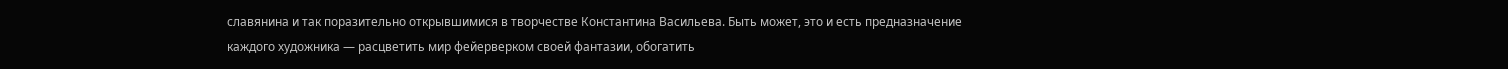славянина и так поразительно открывшимися в творчестве Константина Васильева. Быть может, это и есть предназначение каждого художника — расцветить мир фейерверком своей фантазии, обогатить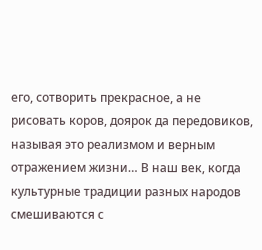его, сотворить прекрасное, а не рисовать коров, доярок да передовиков, называя это реализмом и верным отражением жизни… В наш век, когда культурные традиции разных народов смешиваются с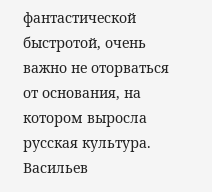фантастической быстротой, очень важно не оторваться от основания, на котором выросла русская культура. Васильев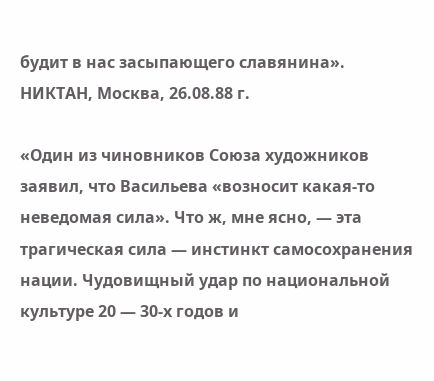будит в нас засыпающего славянина». НИКТАН, Москва, 26.08.88 г.

«Один из чиновников Союза художников заявил, что Васильева «возносит какая-то неведомая сила». Что ж, мне ясно, — эта трагическая сила — инстинкт самосохранения нации. Чудовищный удар по национальной культуре 20 — 30-х годов и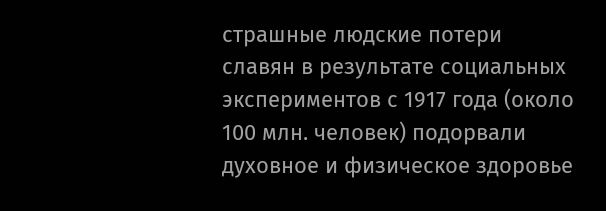страшные людские потери славян в результате социальных экспериментов с 1917 года (около 100 млн. человек) подорвали духовное и физическое здоровье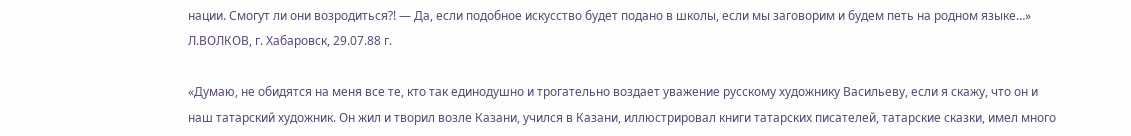нации. Смогут ли они возродиться?! — Да, если подобное искусство будет подано в школы, если мы заговорим и будем петь на родном языке…» Л.ВОЛКОВ, г. Хабаровск, 29.07.88 г.

«Думаю, не обидятся на меня все те, кто так единодушно и трогательно воздает уважение русскому художнику Васильеву, если я скажу, что он и наш татарский художник. Он жил и творил возле Казани, учился в Казани, иллюстрировал книги татарских писателей, татарские сказки, имел много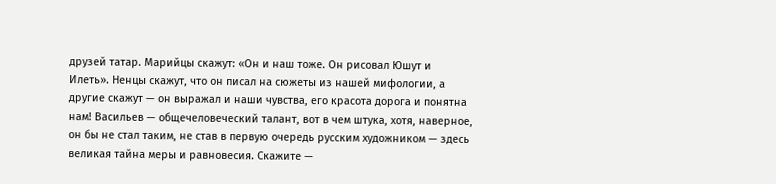друзей татар. Марийцы скажут: «Он и наш тоже. Он рисовал Юшут и Илеть». Ненцы скажут, что он писал на сюжеты из нашей мифологии, а другие скажут — он выражал и наши чувства, его красота дорога и понятна нам! Васильев — общечеловеческий талант, вот в чем штука, хотя, наверное, он бы не стал таким, не став в первую очередь русским художником — здесь великая тайна меры и равновесия. Скажите —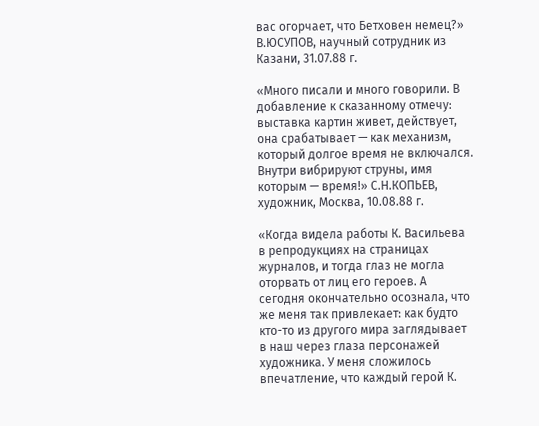вас огорчает, что Бетховен немец?» В.ЮСУПОВ, научный сотрудник из Казани, 31.07.88 г.

«Много писали и много говорили. В добавление к сказанному отмечу: выставка картин живет, действует, она срабатывает — как механизм, который долгое время не включался. Внутри вибрируют струны, имя которым — время!» С.Н.КОПЬЕВ, художник, Москва, 10.08.88 г.

«Когда видела работы К. Васильева в репродукциях на страницах журналов, и тогда глаз не могла оторвать от лиц его героев. А сегодня окончательно осознала, что же меня так привлекает: как будто кто-то из другого мира заглядывает в наш через глаза персонажей художника. У меня сложилось впечатление, что каждый герой К.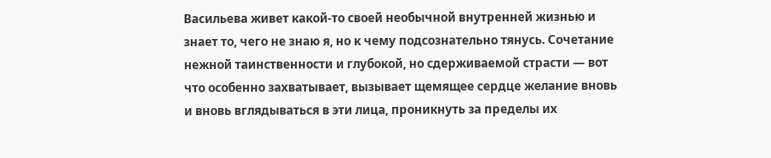Васильева живет какой-то своей необычной внутренней жизнью и знает то, чего не знаю я, но к чему подсознательно тянусь. Сочетание нежной таинственности и глубокой, но сдерживаемой страсти — вот что особенно захватывает, вызывает щемящее сердце желание вновь и вновь вглядываться в эти лица, проникнуть за пределы их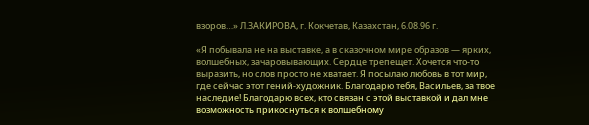взоров…» Л.ЗАКИРОВА, г. Кокчетав, Казахстан, 6.08.96 г.

«Я побывала не на выставке, а в сказочном мире образов — ярких, волшебных, зачаровывающих. Сердце трепещет. Хочется что-то выразить, но слов просто не хватает. Я посылаю любовь в тот мир, где сейчас этот гений-художник. Благодарю тебя, Васильев, за твое наследие! Благодарю всех, кто связан с этой выставкой и дал мне возможность прикоснуться к волшебному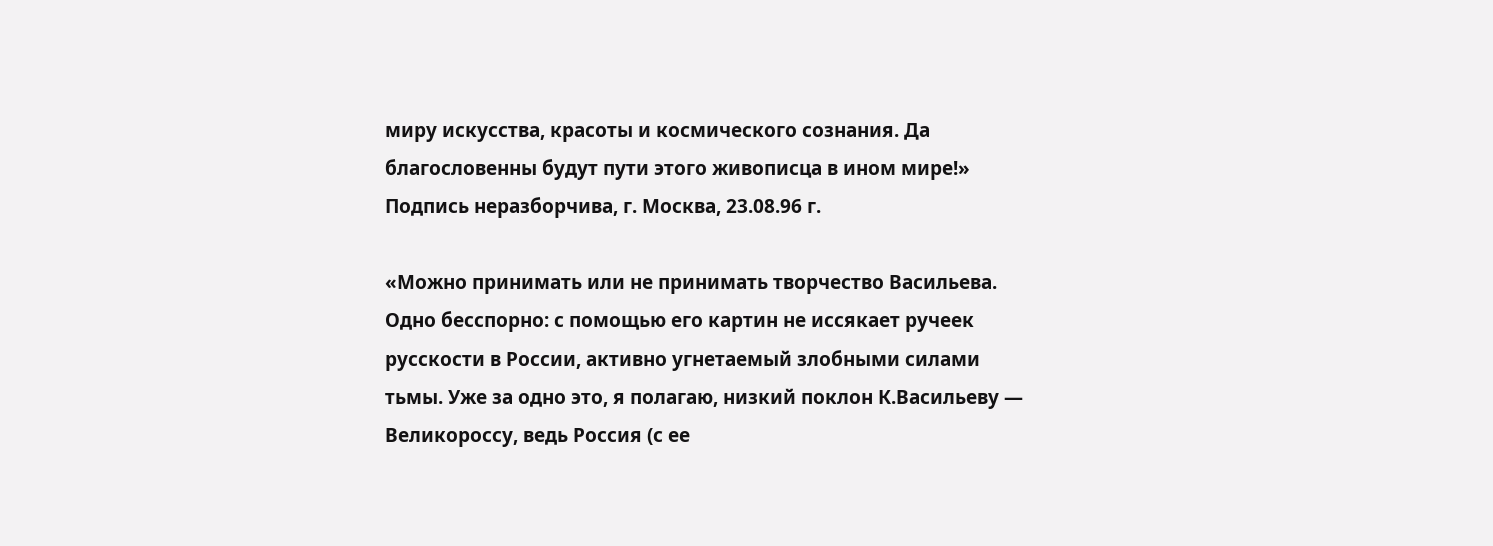миру искусства, красоты и космического сознания. Да благословенны будут пути этого живописца в ином мире!» Подпись неразборчива, г. Москва, 23.08.96 г.

«Можно принимать или не принимать творчество Васильева. Одно бесспорно: с помощью его картин не иссякает ручеек русскости в России, активно угнетаемый злобными силами тьмы. Уже за одно это, я полагаю, низкий поклон К.Васильеву — Великороссу, ведь Россия (с ее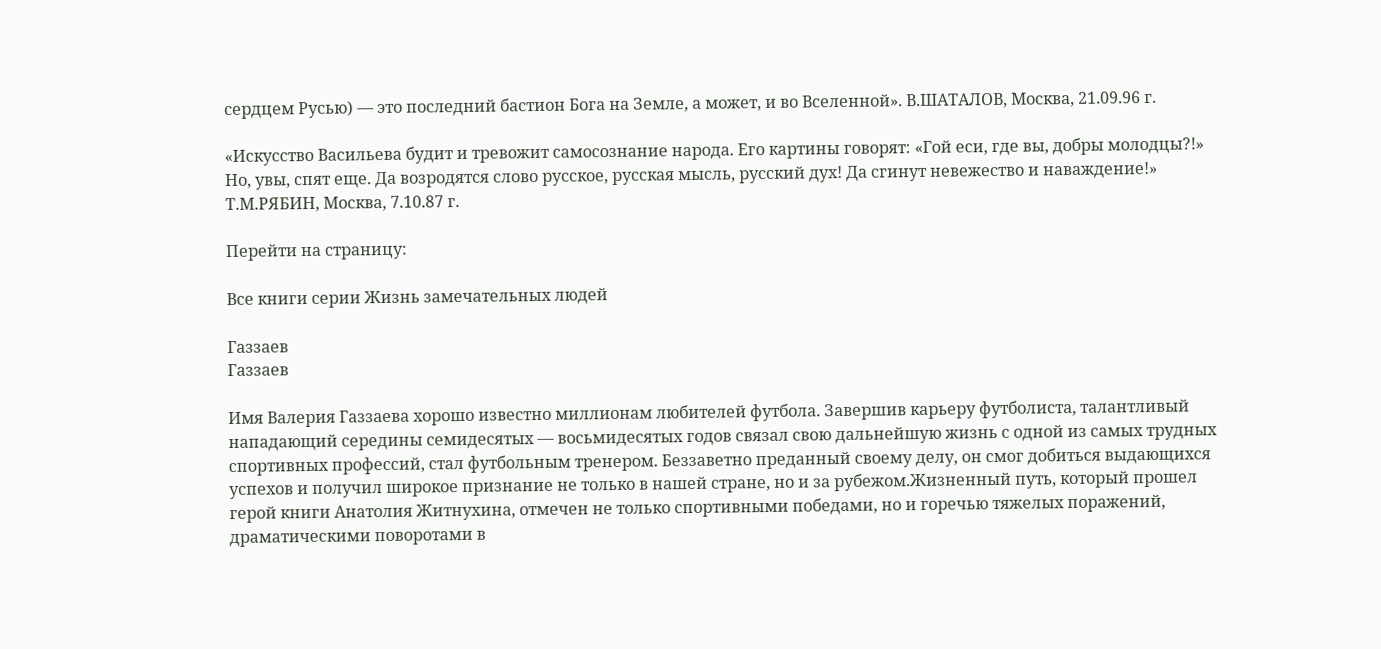сердцем Русью) — это последний бастион Бога на Земле, а может, и во Вселенной». В.ШАТАЛОВ, Москва, 21.09.96 г.

«Искусство Васильева будит и тревожит самосознание народа. Его картины говорят: «Гой еси, где вы, добры молодцы?!» Но, увы, спят еще. Да возродятся слово русское, русская мысль, русский дух! Да сгинут невежество и наваждение!» Т.М.РЯБИН, Москва, 7.10.87 г.

Перейти на страницу:

Все книги серии Жизнь замечательных людей

Газзаев
Газзаев

Имя Валерия Газзаева хорошо известно миллионам любителей футбола. Завершив карьеру футболиста, талантливый нападающий середины семидесятых — восьмидесятых годов связал свою дальнейшую жизнь с одной из самых трудных спортивных профессий, стал футбольным тренером. Беззаветно преданный своему делу, он смог добиться выдающихся успехов и получил широкое признание не только в нашей стране, но и за рубежом.Жизненный путь, который прошел герой книги Анатолия Житнухина, отмечен не только спортивными победами, но и горечью тяжелых поражений, драматическими поворотами в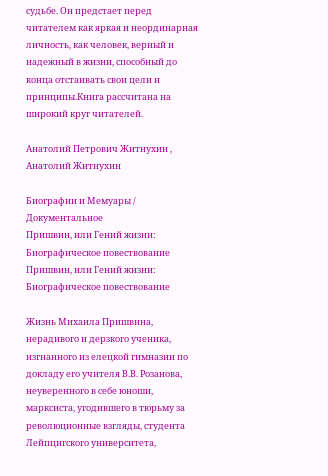судьбе. Он предстает перед читателем как яркая и неординарная личность, как человек, верный и надежный в жизни, способный до конца отстаивать свои цели и принципы.Книга рассчитана на широкий круг читателей.

Анатолий Петрович Житнухин , Анатолий Житнухин

Биографии и Мемуары / Документальное
Пришвин, или Гений жизни: Биографическое повествование
Пришвин, или Гений жизни: Биографическое повествование

Жизнь Михаила Пришвина, нерадивого и дерзкого ученика, изгнанного из елецкой гимназии по докладу его учителя В.В. Розанова, неуверенного в себе юноши, марксиста, угодившего в тюрьму за революционные взгляды, студента Лейпцигского университета,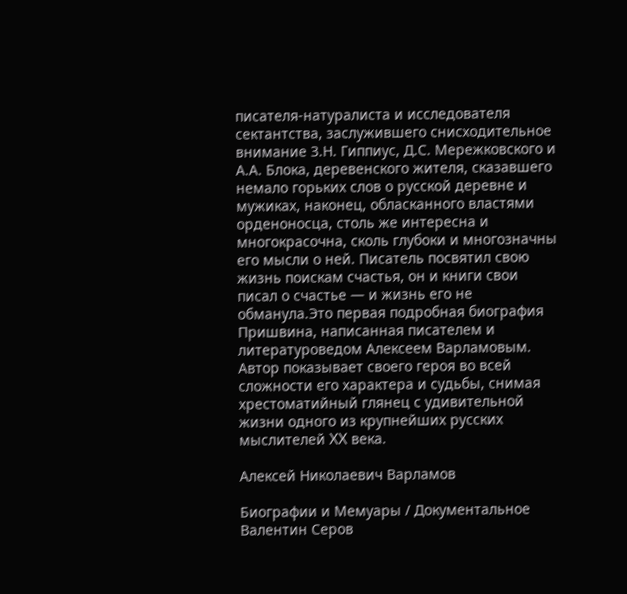писателя-натуралиста и исследователя сектантства, заслужившего снисходительное внимание З.Н. Гиппиус, Д.С. Мережковского и А.А. Блока, деревенского жителя, сказавшего немало горьких слов о русской деревне и мужиках, наконец, обласканного властями орденоносца, столь же интересна и многокрасочна, сколь глубоки и многозначны его мысли о ней. Писатель посвятил свою жизнь поискам счастья, он и книги свои писал о счастье — и жизнь его не обманула.Это первая подробная биография Пришвина, написанная писателем и литературоведом Алексеем Варламовым. Автор показывает своего героя во всей сложности его характера и судьбы, снимая хрестоматийный глянец с удивительной жизни одного из крупнейших русских мыслителей XX века.

Алексей Николаевич Варламов

Биографии и Мемуары / Документальное
Валентин Серов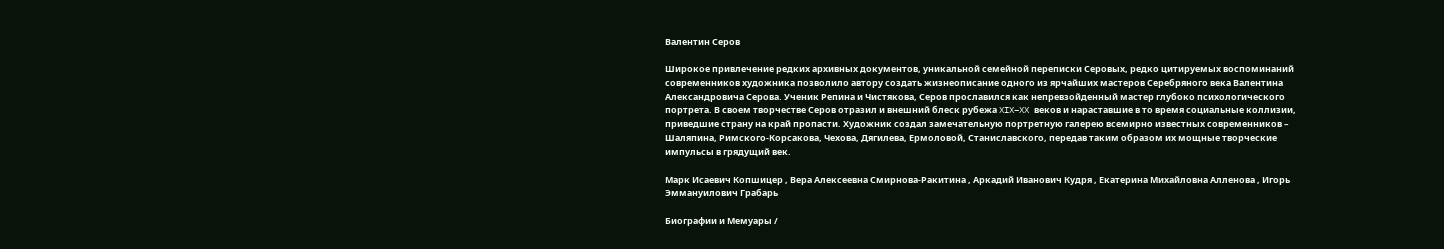Валентин Серов

Широкое привлечение редких архивных документов, уникальной семейной переписки Серовых, редко цитируемых воспоминаний современников художника позволило автору создать жизнеописание одного из ярчайших мастеров Серебряного века Валентина Александровича Серова. Ученик Репина и Чистякова, Серов прославился как непревзойденный мастер глубоко психологического портрета. В своем творчестве Серов отразил и внешний блеск рубежа XIX–XX веков и нараставшие в то время социальные коллизии, приведшие страну на край пропасти. Художник создал замечательную портретную галерею всемирно известных современников – Шаляпина, Римского-Корсакова, Чехова, Дягилева, Ермоловой, Станиславского, передав таким образом их мощные творческие импульсы в грядущий век.

Марк Исаевич Копшицер , Вера Алексеевна Смирнова-Ракитина , Аркадий Иванович Кудря , Екатерина Михайловна Алленова , Игорь Эммануилович Грабарь

Биографии и Мемуары /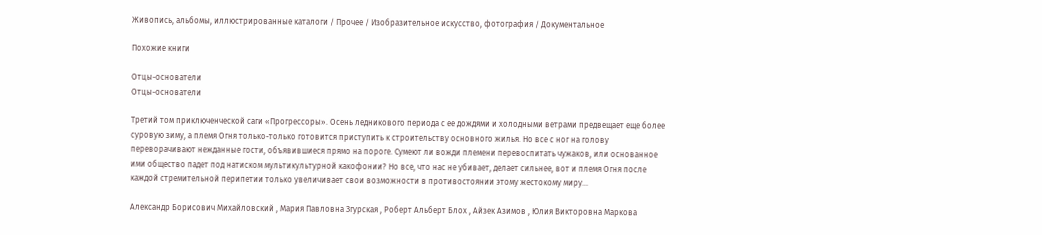Живопись, альбомы, иллюстрированные каталоги / Прочее / Изобразительное искусство, фотография / Документальное

Похожие книги

Отцы-основатели
Отцы-основатели

Третий том приключенческой саги «Прогрессоры». Осень ледникового периода с ее дождями и холодными ветрами предвещает еще более суровую зиму, а племя Огня только-только готовится приступить к строительству основного жилья. Но все с ног на голову переворачивают нежданные гости, объявившиеся прямо на пороге. Сумеют ли вожди племени перевоспитать чужаков, или основанное ими общество падет под натиском мультикультурной какофонии? Но все, что нас не убивает, делает сильнее, вот и племя Огня после каждой стремительной перипетии только увеличивает свои возможности в противостоянии этому жестокому миру…

Александр Борисович Михайловский , Мария Павловна Згурская , Роберт Альберт Блох , Айзек Азимов , Юлия Викторовна Маркова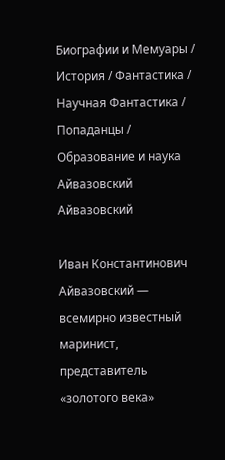Биографии и Мемуары / История / Фантастика / Научная Фантастика / Попаданцы / Образование и наука
Айвазовский
Айвазовский

Иван Константинович Айвазовский — всемирно известный маринист, представитель «золотого века»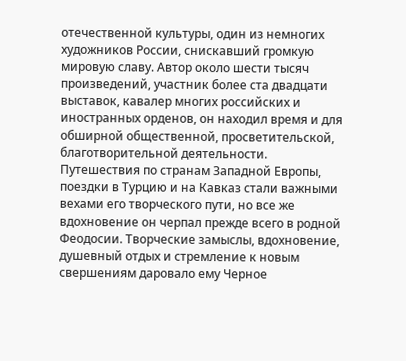отечественной культуры, один из немногих художников России, снискавший громкую мировую славу. Автор около шести тысяч произведений, участник более ста двадцати выставок, кавалер многих российских и иностранных орденов, он находил время и для обширной общественной, просветительской, благотворительной деятельности. Путешествия по странам Западной Европы, поездки в Турцию и на Кавказ стали важными вехами его творческого пути, но все же вдохновение он черпал прежде всего в родной Феодосии. Творческие замыслы, вдохновение, душевный отдых и стремление к новым свершениям даровало ему Черное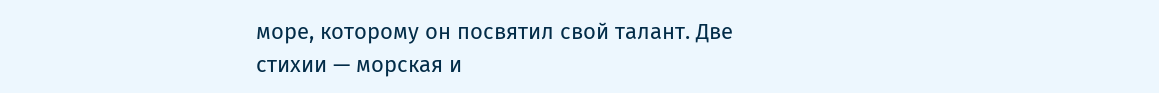море, которому он посвятил свой талант. Две стихии — морская и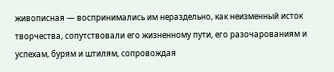живописная — воспринимались им нераздельно, как неизменный исток творчества, сопутствовали его жизненному пути, его разочарованиям и успехам, бурям и штилям, сопровождая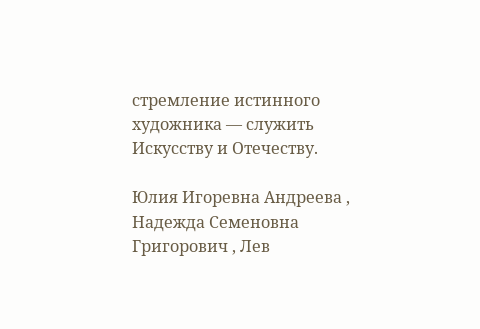стремление истинного художника — служить Искусству и Отечеству.

Юлия Игоревна Андреева , Надежда Семеновна Григорович , Лев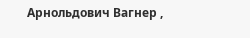Арнольдович Вагнер ,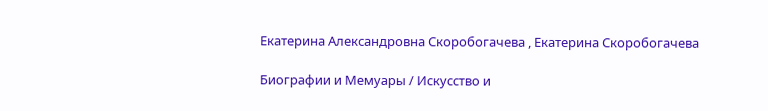Екатерина Александровна Скоробогачева , Екатерина Скоробогачева

Биографии и Мемуары / Искусство и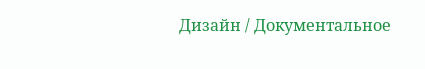Дизайн / Документальное